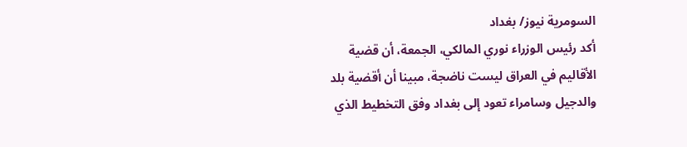السومرية نيوز/ بغداد
أكد رئيس الوزراء نوري المالكي، الجمعة، أن قضية الأقاليم في العراق ليست ناضجة، مبينا أن أقضية بلد والدجيل وسامراء تعود إلى بغداد وفق التخطيط الذي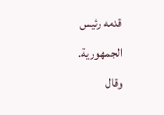قدمه رئيس الجمهورية.
وقال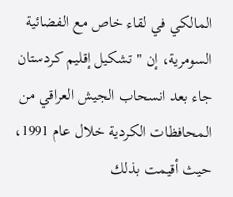المالكي في لقاء خاص مع الفضائية السومرية، إن "تشكيل إقليم كردستان جاء بعد انسحاب الجيش العراقي من المحافظات الكردية خلال عام 1991، حيث أقيمت بذلك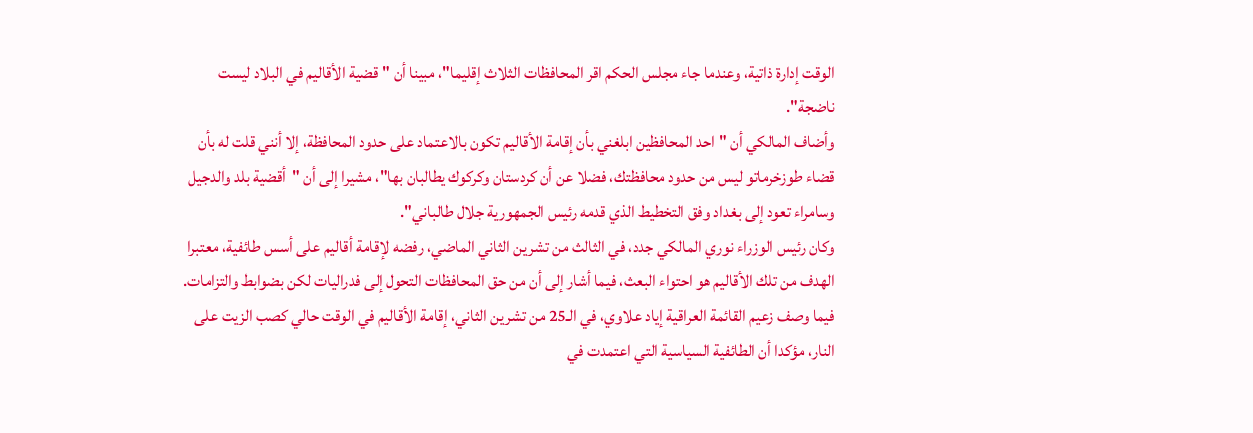الوقت إدارة ذاتية، وعندما جاء مجلس الحكم اقر المحافظات الثلاث إقليما"، مبينا أن "قضية الأقاليم في البلاد ليست ناضجة".
وأضاف المالكي أن "احد المحافظين ابلغني بأن إقامة الأقاليم تكون بالاعتماد على حدود المحافظة، إلا أنني قلت له بأن قضاء طوزخرماتو ليس من حدود محافظتك، فضلا عن أن كردستان وكركوك يطالبان بها"، مشيرا إلى أن "أقضية بلد والدجيل وسامراء تعود إلى بغداد وفق التخطيط الذي قدمه رئيس الجمهورية جلال طالباني".
وكان رئيس الوزراء نوري المالكي جدد، في الثالث من تشرين الثاني الماضي، رفضه لإقامة أقاليم على أسس طائفية، معتبرا الهدف من تلك الأقاليم هو احتواء البعث، فيما أشار إلى أن من حق المحافظات التحول إلى فدراليات لكن بضوابط والتزامات.
فيما وصف زعيم القائمة العراقية إياد علاوي، في الـ25 من تشرين الثاني، إقامة الأقاليم في الوقت حالي كصب الزيت على النار، مؤكدا أن الطائفية السياسية التي اعتمدت في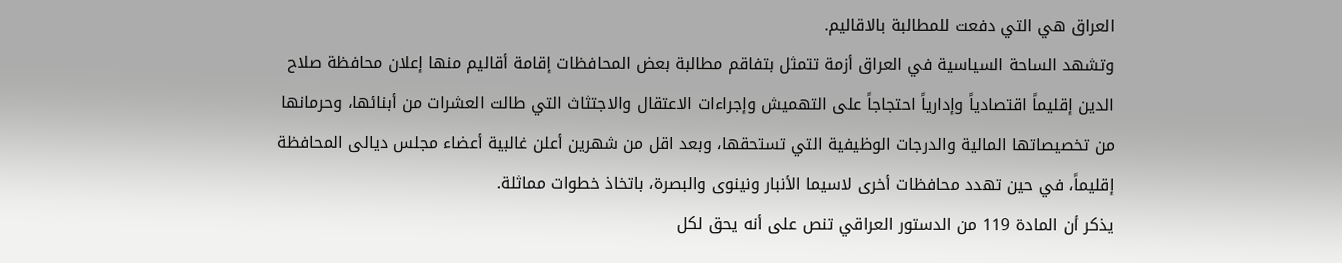العراق هي التي دفعت للمطالبة بالاقاليم.
وتشهد الساحة السياسية في العراق أزمة تتمثل بتفاقم مطالبة بعض المحافظات إقامة أقاليم منها إعلان محافظة صلاح الدين إقليماً اقتصادياً وإدارياً احتجاجاً على التهميش وإجراءات الاعتقال والاجتثاث التي طالت العشرات من أبنائها، وحرمانها من تخصيصاتها المالية والدرجات الوظيفية التي تستحقها، وبعد اقل من شهرين أعلن غالبية أعضاء مجلس ديالى المحافظة إقليماً، في حين تهدد محافظات أخرى لاسيما الأنبار ونينوى والبصرة، باتخاذ خطوات مماثلة.
يذكر أن المادة 119 من الدستور العراقي تنص على أنه يحق لكل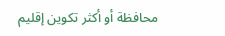محافظة أو أكثر تكوين إقليم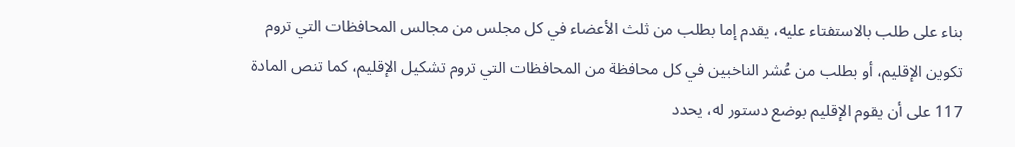بناء على طلب بالاستفتاء عليه، يقدم إما بطلب من ثلث الأعضاء في كل مجلس من مجالس المحافظات التي تروم تكوين الإقليم، أو بطلب من عُشر الناخبين في كل محافظة من المحافظات التي تروم تشكيل الإقليم، كما تنص المادة 117 على أن يقوم الإقليم بوضع دستور له، يحدد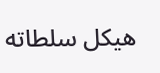هيكل سلطاته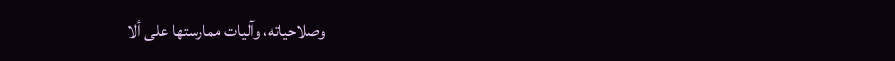وصلاحياته، وآليات ممارستها على ألا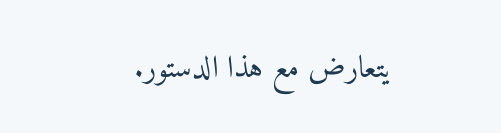يتعارض مع هذا الدستور.